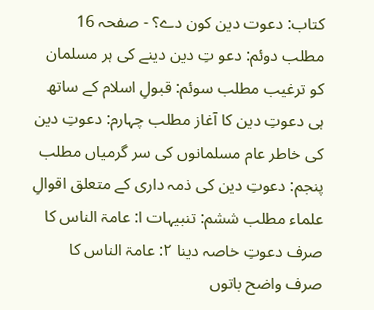کتاب: دعوت دین کون دے؟ - صفحہ 16
مطلب دوئم: دعو تِ دین دینے کی ہر مسلمان کو ترغیب مطلب سوئم: قبولِ اسلام کے ساتھ ہی دعوتِ دین کا آغاز مطلب چہارم: دعوتِ دین کی خاطر عام مسلمانوں کی سر گرمیاں مطلب پنجم: دعوتِ دین کی ذمہ داری کے متعلق اقوالِ علماء مطلب ششم: تنبیہات ا: عامۃ الناس کا صرف دعوتِ خاصہ دینا ۲: عامۃ الناس کا صرف واضح باتوں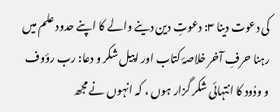کی دعوت دینا ۳: دعوتِ دین دینے والے کا اپنے حدود علم میں رہنا حرفِ آخر خلاصۂ کتاب اور اپیل شکر و دعا: رب رؤوف و ودُود کا انتہائی شکر گزار ہوں ، کہ انہوں نے مجھ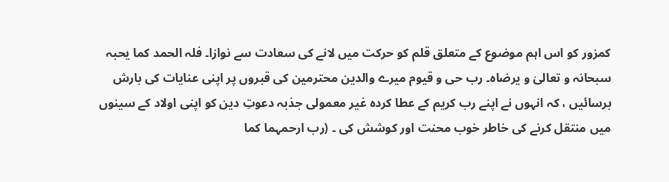کمزور کو اس اہم موضوع کے متعلق قلم کو حرکت میں لانے کی سعادت سے نوازا۔ فلہ الحمد کما یحبہ سبحانہ و تعالیٰ و یرضاہ۔ رب حی و قیوم میرے والدین محترمین کی قبروں پر اپنی عنایات کی بارش برسائیں ، کہ انہوں نے اپنے رب کریم کے عطا کردہ غیر معمولی جذبہ دعوتِ دین کو اپنی اولاد کے سینوں میں منتقل کرنے کی خاطر خوب محنت اور کوشش کی ۔ (رب ارحمہما کما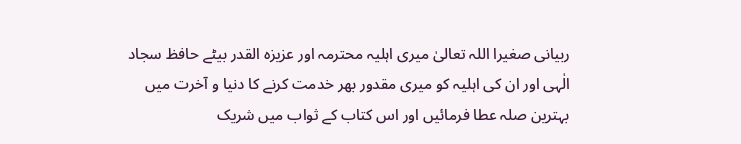ربیانی صغیرا اللہ تعالیٰ میری اہلیہ محترمہ اور عزیزہ القدر بیٹے حافظ سجاد الٰہی اور ان کی اہلیہ کو میری مقدور بھر خدمت کرنے کا دنیا و آخرت میں بہترین صلہ عطا فرمائیں اور اس کتاب کے ثواب میں شریک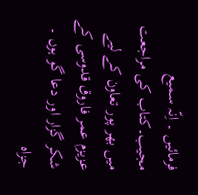فرمائیں ۔ اِنّہ سمیع مجیب۔کتاب کی مراجعت میں بھر پور تعاون کے لیے عزیزم عمر فاروق قدوسی کے شکر گزار اور دعا گو ہوں ۔ جزاہ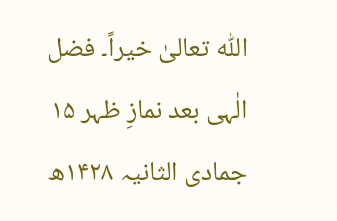اللّٰہ تعالیٰ خیراً۔ فضل الٰہی بعد نمازِ ظہر ۱۵ جمادی الثانیہ ۱۴۲۸ھ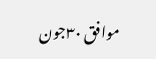موافق ۳۰جون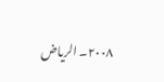۲۰۰۸۔ الریاض